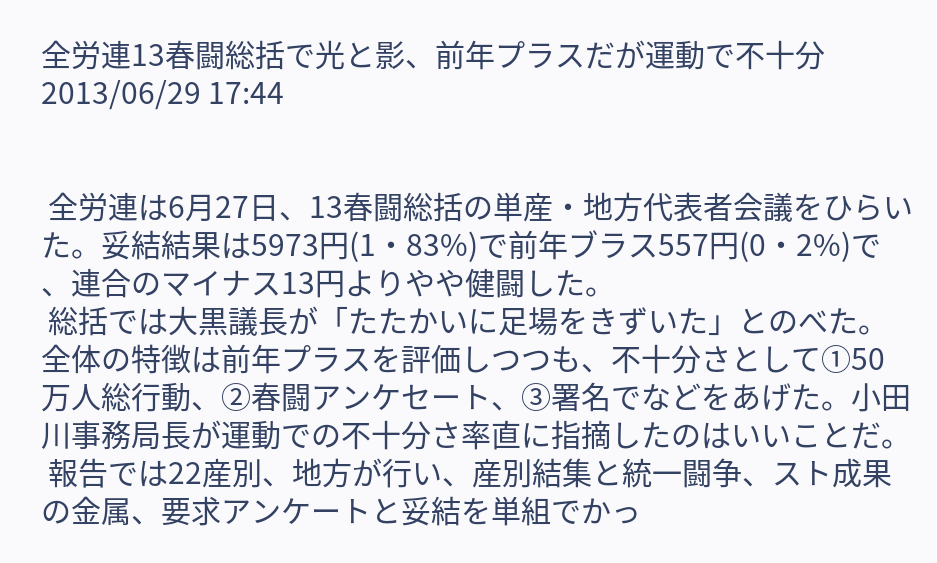全労連13春闘総括で光と影、前年プラスだが運動で不十分2013/06/29 17:44


 全労連は6月27日、13春闘総括の単産・地方代表者会議をひらいた。妥結結果は5973円(1・83%)で前年ブラス557円(0・2%)で
、連合のマイナス13円よりやや健闘した。
 総括では大黒議長が「たたかいに足場をきずいた」とのべた。全体の特徴は前年プラスを評価しつつも、不十分さとして①50万人総行動、②春闘アンケセート、③署名でなどをあげた。小田川事務局長が運動での不十分さ率直に指摘したのはいいことだ。
 報告では22産別、地方が行い、産別結集と統一闘争、スト成果の金属、要求アンケートと妥結を単組でかっ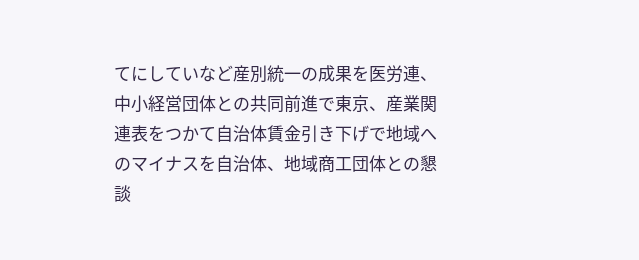てにしていなど産別統一の成果を医労連、中小経営団体との共同前進で東京、産業関連表をつかて自治体賃金引き下げで地域へのマイナスを自治体、地域商工団体との懇談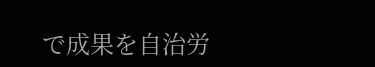で成果を自治労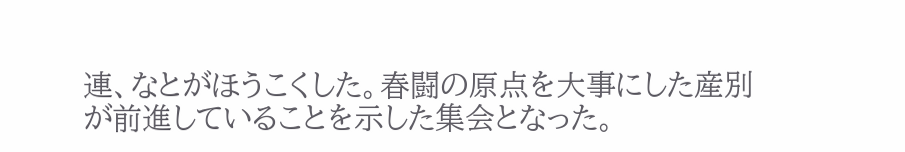連、なとがほうこくした。春闘の原点を大事にした産別が前進していることを示した集会となった。